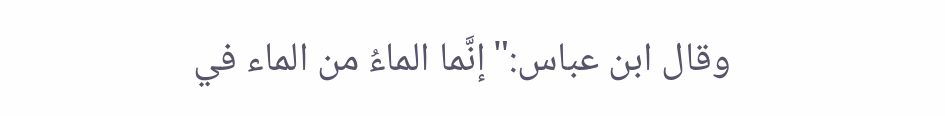وقال ابن عباس:"إنَّما الماءُ من الماء في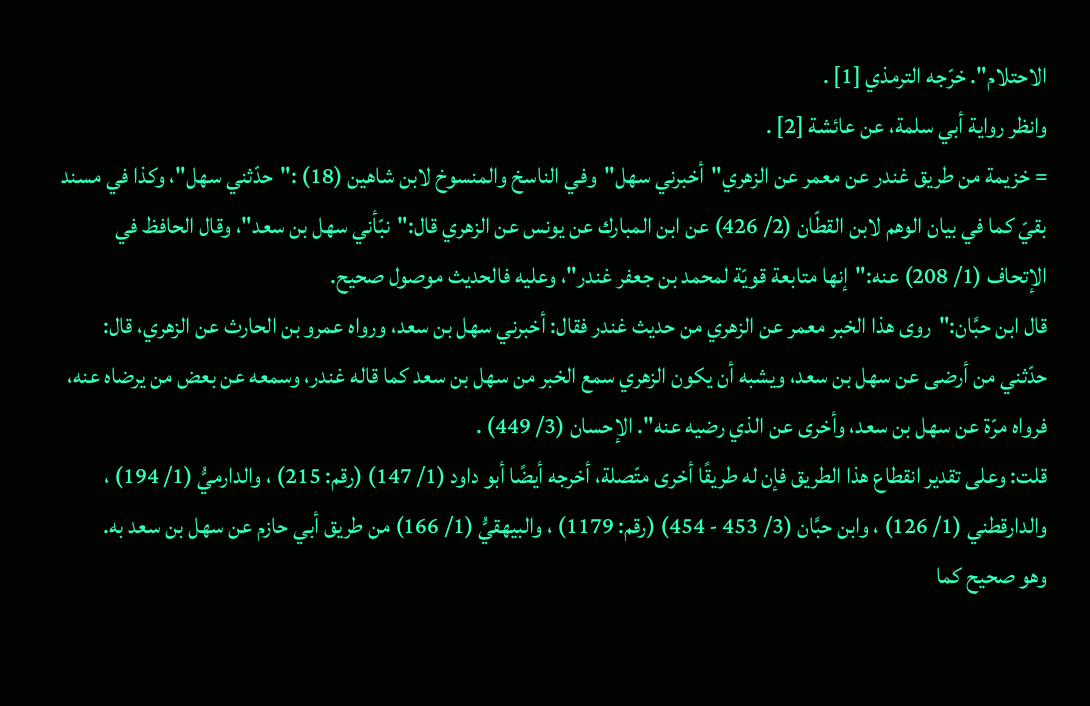الاحتلام". خرّجه الترمذي [1] .
وانظر رواية أبي سلمة، عن عائشة [2] .
= خزيمة من طريق غندر عن معمر عن الزهري"أخبرني سهل"وفي الناسخ والمنسوخ لابن شاهين (18) :"حدّثني سهل"، وكذا في مسند بقيّ كما في بيان الوهم لابن القطّان (2/ 426) عن ابن المبارك عن يونس عن الزهري قال:"نبّأني سهل بن سعد"، وقال الحافظ في الإتحاف (1/ 208) عنه:"إنها متابعة قويّة لمحمد بن جعفر غندر"، وعليه فالحديث موصول صحيح.
قال ابن حبَّان:"روى هذا الخبر معمر عن الزهري من حديث غندر فقال: أخبرني سهل بن سعد، ورواه عمرو بن الحارث عن الزهري، قال: حدّثني من أرضى عن سهل بن سعد، ويشبه أن يكون الزهري سمع الخبر من سهل بن سعد كما قاله غندر، وسمعه عن بعض من يرضاه عنه، فرواه مرّة عن سهل بن سعد، وأخرى عن الذي رضيه عنه". الإحسان (3/ 449) .
قلت: وعلى تقدير انقطاع هذا الطريق فإن له طريقًا أخرى متّصلة، أخرجه أيضًا أبو داود (1/ 147) (رقم: 215) ، والدارميُّ (1/ 194) ، والدارقطني (1/ 126) ، وابن حبَّان (3/ 453 - 454) (رقم: 1179) ، والبيهقيُّ (1/ 166) من طريق أبي حازم عن سهل بن سعد به.
وهو صحيح كما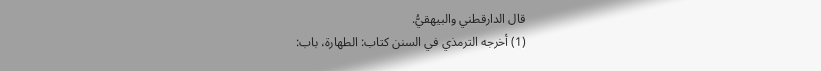قال الدارقطني والبيهقيُّ.
(1) أخرجه الترمذي في السنن كتاب: الطهارة، باب: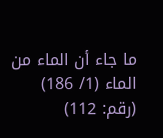ما جاء أن الماء من الماء (1/ 186) (رقم: 112)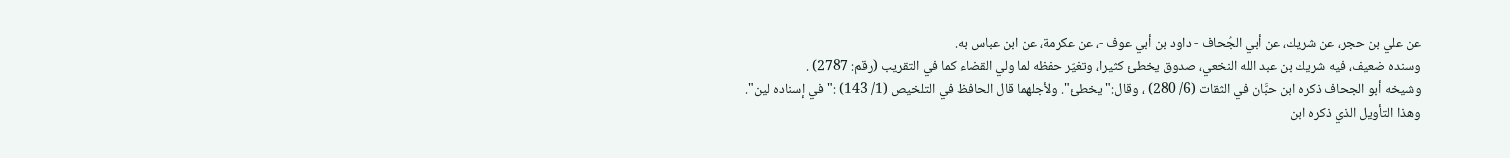عن علي بن حجر، عن شريك، عن أبي الجُحاف - داود بن أبي عوف -، عن عكرمة، عن ابن عباس به.
وسنده ضعيف، فيه شريك بن عبد الله النخعي، صدوق يخطئ كثيرا، وتغيّر حفظه لما ولي القضاء كما في التقريب (رقم: 2787) .
وشيخه أبو الجحاف ذكره ابن حبَّان في الثقات (6/ 280) ، وقال:"يخطئ". ولأجلهما قال الحافظ في التلخيص (1/ 143) :"في إسناده لين".
وهذا التأويل الذي ذكره ابن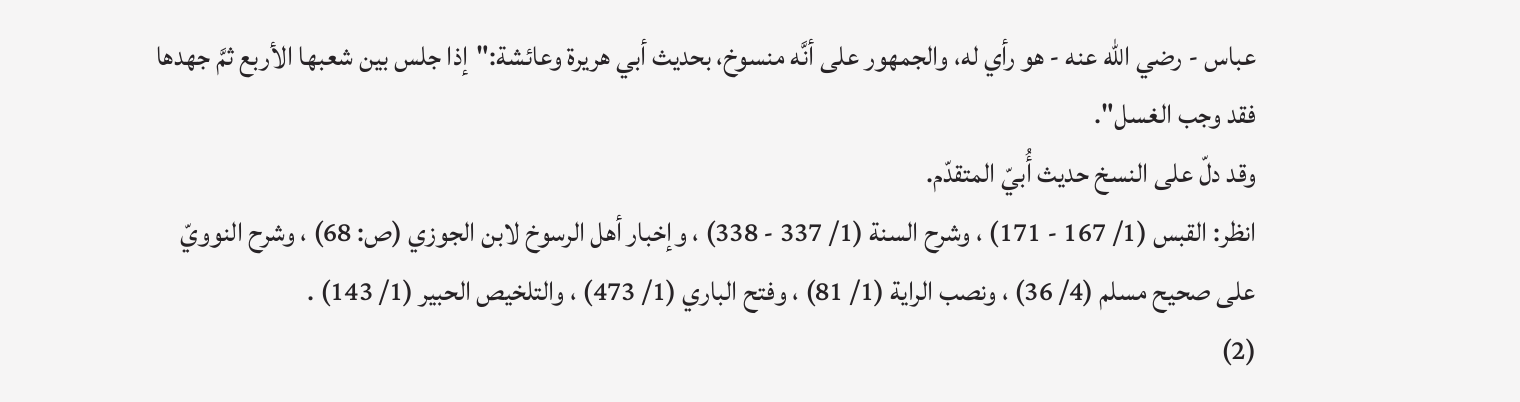عباس - رضي الله عنه - هو رأي له، والجمهور على أنَّه منسوخ، بحديث أبي هريرة وعائشة:"إذا جلس بين شعبها الأربع ثمَّ جهدها فقد وجب الغسل".
وقد دلّ على النسخ حديث أُبيّ المتقدّم.
انظر: القبس (1/ 167 - 171) ، وشرح السنة (1/ 337 - 338) ، وإخبار أهل الرسوخ لابن الجوزي (ص: 68) ، وشرح النوويّ على صحيح مسلم (4/ 36) ، ونصب الراية (1/ 81) ، وفتح الباري (1/ 473) ، والتلخيص الحبير (1/ 143) .
(2)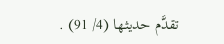تقدَّم حديثها (4/ 91) .